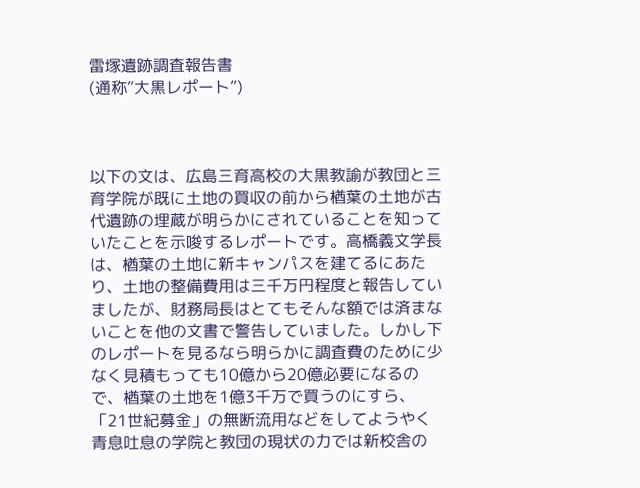雷塚遺跡調査報告書
(通称”大黒レポート”)



以下の文は、広島三育高校の大黒教諭が教団と三育学院が既に土地の買収の前から楢葉の土地が古代遺跡の埋蔵が明らかにされていることを知っていたことを示唆するレポートです。高橋義文学長は、楢葉の土地に新キャンパスを建てるにあたり、土地の整備費用は三千万円程度と報告していましたが、財務局長はとてもそんな額では済まないことを他の文書で警告していました。しかし下のレポートを見るなら明らかに調査費のために少なく見積もっても10億から20億必要になるので、楢葉の土地を1億3千万で買うのにすら、「21世紀募金」の無断流用などをしてようやく青息吐息の学院と教団の現状の力では新校舎の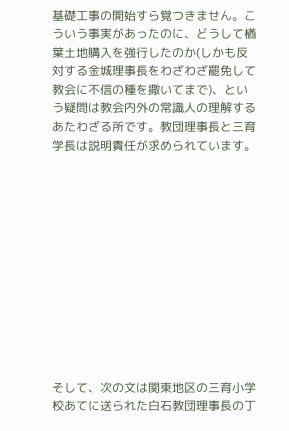基礎工事の開始すら覚つきません。こういう事実があったのに、どうして楢葉土地購入を強行したのか(しかも反対する金城理事長をわざわざ罷免して教会に不信の種を撒いてまで)、という疑問は教会内外の常識人の理解するあたわざる所です。教団理事長と三育学長は説明責任が求められています。












そして、次の文は関東地区の三育小学校あてに送られた白石教団理事長の丁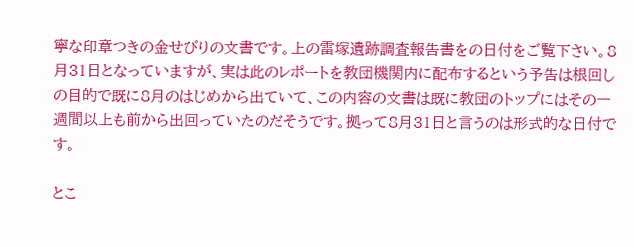寧な印章つきの金せびりの文書です。上の雷塚遺跡調査報告書をの日付をご覧下さい。8月31日となっていますが、実は此のレポートを教団機関内に配布するという予告は根回しの目的で既に8月のはじめから出ていて、この内容の文書は既に教団のトップにはその一週間以上も前から出回っていたのだそうです。拠って8月31日と言うのは形式的な日付です。

とこ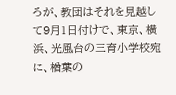ろが、教団はそれを見越して9月1日付けで、東京、横浜、光風台の三育小学校宛に、楢葉の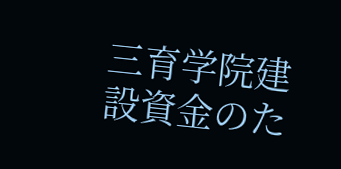三育学院建設資金のた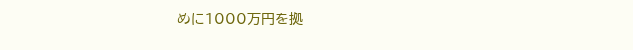めに1000万円を拠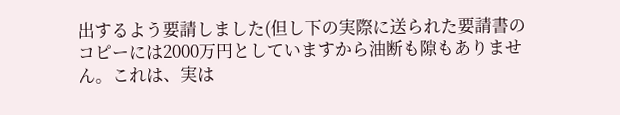出するよう要請しました(但し下の実際に送られた要請書のコピーには2000万円としていますから油断も隙もありません。これは、実は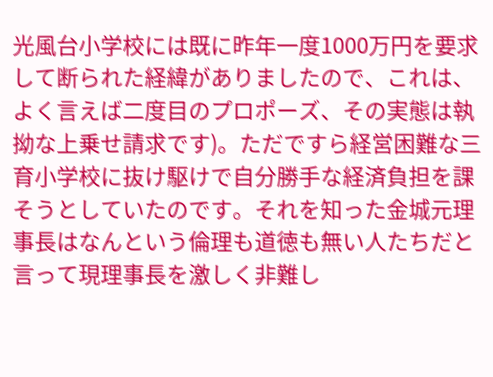光風台小学校には既に昨年一度1000万円を要求して断られた経緯がありましたので、これは、よく言えば二度目のプロポーズ、その実態は執拗な上乗せ請求です)。ただですら経営困難な三育小学校に抜け駆けで自分勝手な経済負担を課そうとしていたのです。それを知った金城元理事長はなんという倫理も道徳も無い人たちだと言って現理事長を激しく非難し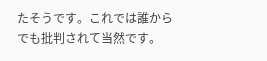たそうです。これでは誰からでも批判されて当然です。